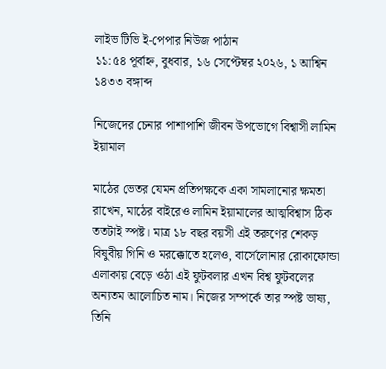লাইভ টিভি ই-পেপার নিউজ পাঠান
১১:৫৪ পূর্বাহ্ন, বুধবার, ১৬ সেপ্টেম্বর ২০২৬, ১ আশ্বিন ১৪৩৩ বঙ্গাব্দ

নিজেদের চেনার পাশাপাশি জীবন উপভোগে বিশ্বাসী লামিন ইয়ামাল

মাঠের ভেতর যেমন প্রতিপক্ষকে একা সামলানোর ক্ষমতা রাখেন, মাঠের বাইরেও লামিন ইয়ামালের আত্মবিশ্বাস ঠিক ততটাই স্পষ্ট। মাত্র ১৮ বছর বয়সী এই তরুণের শেকড় বিষুবীয় গিনি ও মরক্কোতে হলেও, বার্সেলোনার রোকাফোন্ডা এলাকায় বেড়ে ওঠা এই ফুটবলার এখন বিশ্ব ফুটবলের অন্যতম আলোচিত নাম। নিজের সম্পর্কে তার স্পষ্ট ভাষ্য, তিনি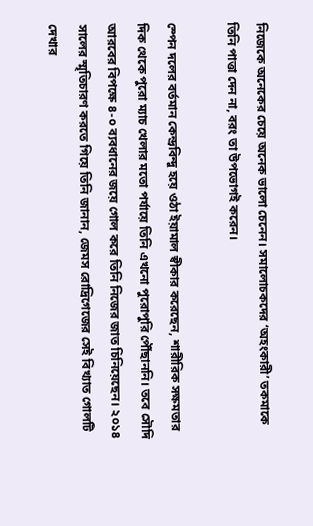নিজেকে অনেকের চেয়ে অনেক ভালো চেনেন। সমালোচকদের ‘অহংকারী’ তকমাকে তিনি পাত্তা দেন না, বরং তা উপভোগই করেন।

স্পেন দলের বর্তমান কেন্দ্রবিন্দু হয়ে ওঠা ইয়ামাল স্বীকার করেছেন, শারীরিক সক্ষমতার দিক থেকে পুরো ম্যাচ খেলার মতো পর্যায়ে তিনি এখনো পুরোপুরি পৌঁছাননি। তবে সৌদি আরবের বিপক্ষে ৪-০ ব্যবধানের জয়ে গোল করে তিনি নিজের জাত চিনিয়েছেন। ২০১৪ সালের স্মৃতিচারণ করতে গিয়ে তিনি জানান, জেমস রোদ্রিগেজের সেই বিখ্যাত গোলটি দেখার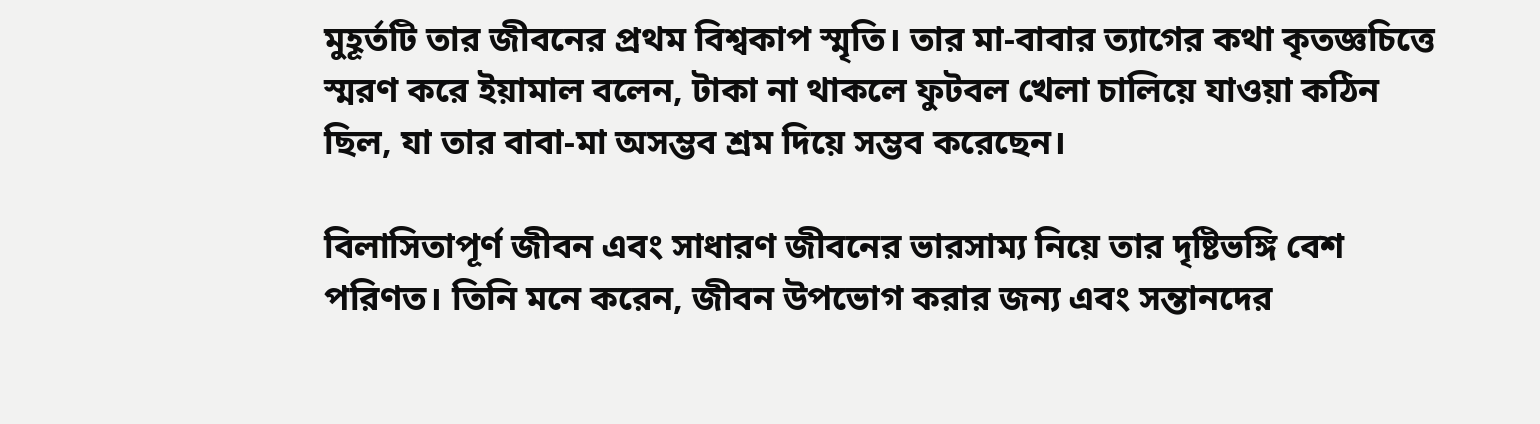মুহূর্তটি তার জীবনের প্রথম বিশ্বকাপ স্মৃতি। তার মা-বাবার ত্যাগের কথা কৃতজ্ঞচিত্তে স্মরণ করে ইয়ামাল বলেন, টাকা না থাকলে ফুটবল খেলা চালিয়ে যাওয়া কঠিন ছিল, যা তার বাবা-মা অসম্ভব শ্রম দিয়ে সম্ভব করেছেন।

বিলাসিতাপূর্ণ জীবন এবং সাধারণ জীবনের ভারসাম্য নিয়ে তার দৃষ্টিভঙ্গি বেশ পরিণত। তিনি মনে করেন, জীবন উপভোগ করার জন্য এবং সন্তানদের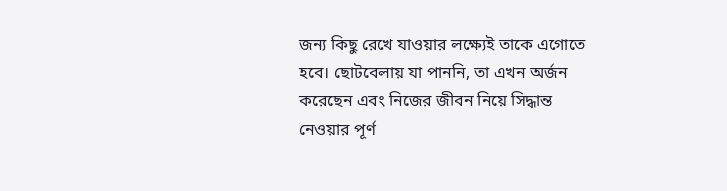জন্য কিছু রেখে যাওয়ার লক্ষ্যেই তাকে এগোতে হবে। ছোটবেলায় যা পাননি, তা এখন অর্জন করেছেন এবং নিজের জীবন নিয়ে সিদ্ধান্ত নেওয়ার পূর্ণ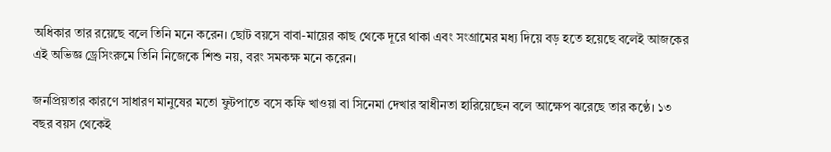অধিকার তার রয়েছে বলে তিনি মনে করেন। ছোট বয়সে বাবা-মায়ের কাছ থেকে দূরে থাকা এবং সংগ্রামের মধ্য দিয়ে বড় হতে হয়েছে বলেই আজকের এই অভিজ্ঞ ড্রেসিংরুমে তিনি নিজেকে শিশু নয়, বরং সমকক্ষ মনে করেন।

জনপ্রিয়তার কারণে সাধারণ মানুষের মতো ফুটপাতে বসে কফি খাওয়া বা সিনেমা দেখার স্বাধীনতা হারিয়েছেন বলে আক্ষেপ ঝরেছে তার কণ্ঠে। ১৩ বছর বয়স থেকেই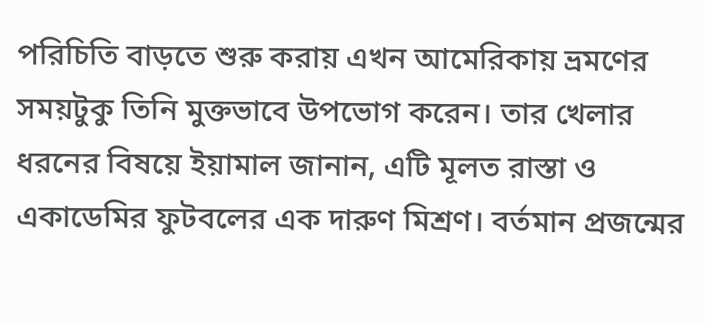পরিচিতি বাড়তে শুরু করায় এখন আমেরিকায় ভ্রমণের সময়টুকু তিনি মুক্তভাবে উপভোগ করেন। তার খেলার ধরনের বিষয়ে ইয়ামাল জানান, এটি মূলত রাস্তা ও একাডেমির ফুটবলের এক দারুণ মিশ্রণ। বর্তমান প্রজন্মের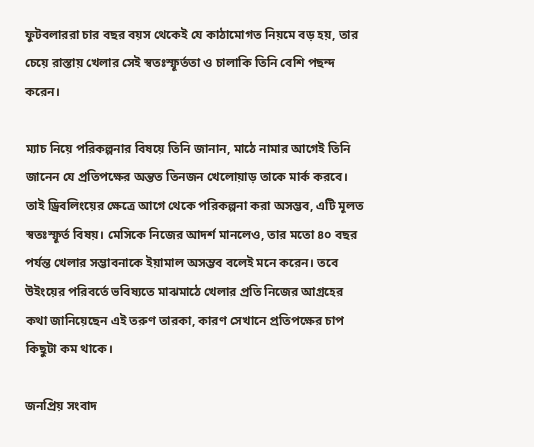ফুটবলাররা চার বছর বয়স থেকেই যে কাঠামোগত নিয়মে বড় হয়, তার চেয়ে রাস্তায় খেলার সেই স্বতঃস্ফূর্ততা ও চালাকি তিনি বেশি পছন্দ করেন।

ম্যাচ নিয়ে পরিকল্পনার বিষয়ে তিনি জানান, মাঠে নামার আগেই তিনি জানেন যে প্রতিপক্ষের অন্তত তিনজন খেলোয়াড় তাকে মার্ক করবে। তাই ড্রিবলিংয়ের ক্ষেত্রে আগে থেকে পরিকল্পনা করা অসম্ভব, এটি মূলত স্বতঃস্ফূর্ত বিষয়। মেসিকে নিজের আদর্শ মানলেও, তার মতো ৪০ বছর পর্যন্ত খেলার সম্ভাবনাকে ইয়ামাল অসম্ভব বলেই মনে করেন। তবে উইংয়ের পরিবর্তে ভবিষ্যতে মাঝমাঠে খেলার প্রতি নিজের আগ্রহের কথা জানিয়েছেন এই তরুণ তারকা, কারণ সেখানে প্রতিপক্ষের চাপ কিছুটা কম থাকে।

জনপ্রিয় সংবাদ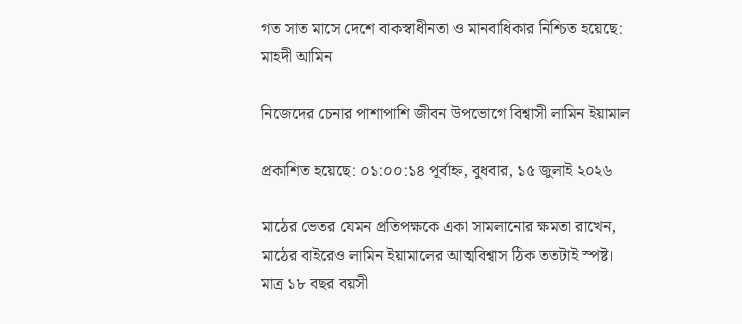গত সাত মাসে দেশে বাকস্বাধীনতা ও মানবাধিকার নিশ্চিত হয়েছে: মাহদী আমিন

নিজেদের চেনার পাশাপাশি জীবন উপভোগে বিশ্বাসী লামিন ইয়ামাল

প্রকাশিত হয়েছে: ০১:০০:১৪ পূর্বাহ্ন, বুধবার, ১৫ জুলাই ২০২৬

মাঠের ভেতর যেমন প্রতিপক্ষকে একা সামলানোর ক্ষমতা রাখেন, মাঠের বাইরেও লামিন ইয়ামালের আত্মবিশ্বাস ঠিক ততটাই স্পষ্ট। মাত্র ১৮ বছর বয়সী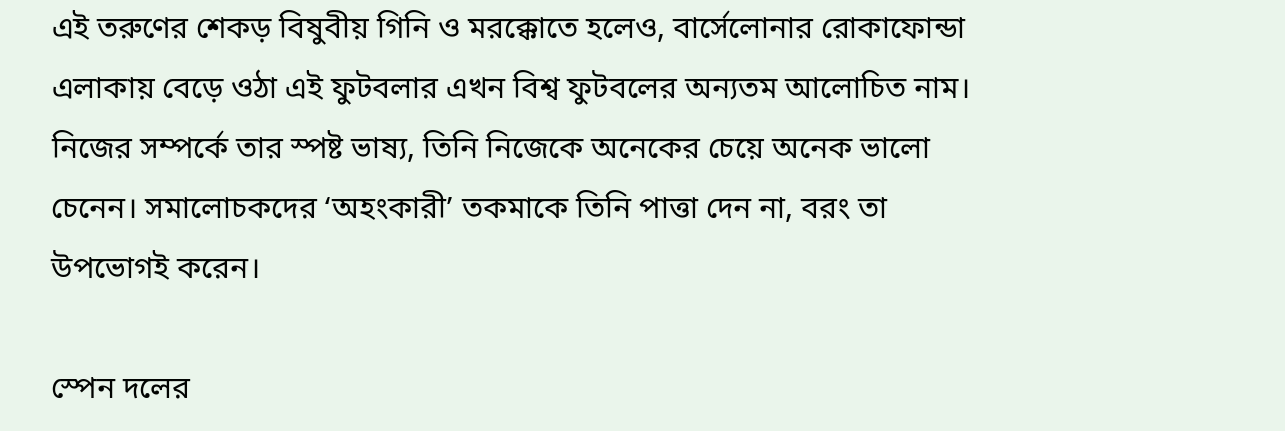এই তরুণের শেকড় বিষুবীয় গিনি ও মরক্কোতে হলেও, বার্সেলোনার রোকাফোন্ডা এলাকায় বেড়ে ওঠা এই ফুটবলার এখন বিশ্ব ফুটবলের অন্যতম আলোচিত নাম। নিজের সম্পর্কে তার স্পষ্ট ভাষ্য, তিনি নিজেকে অনেকের চেয়ে অনেক ভালো চেনেন। সমালোচকদের ‘অহংকারী’ তকমাকে তিনি পাত্তা দেন না, বরং তা উপভোগই করেন।

স্পেন দলের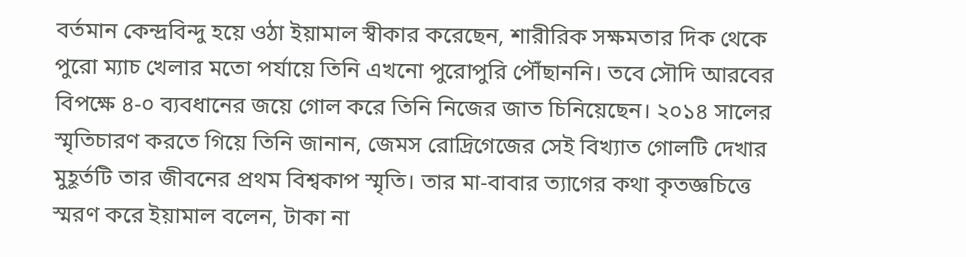বর্তমান কেন্দ্রবিন্দু হয়ে ওঠা ইয়ামাল স্বীকার করেছেন, শারীরিক সক্ষমতার দিক থেকে পুরো ম্যাচ খেলার মতো পর্যায়ে তিনি এখনো পুরোপুরি পৌঁছাননি। তবে সৌদি আরবের বিপক্ষে ৪-০ ব্যবধানের জয়ে গোল করে তিনি নিজের জাত চিনিয়েছেন। ২০১৪ সালের স্মৃতিচারণ করতে গিয়ে তিনি জানান, জেমস রোদ্রিগেজের সেই বিখ্যাত গোলটি দেখার মুহূর্তটি তার জীবনের প্রথম বিশ্বকাপ স্মৃতি। তার মা-বাবার ত্যাগের কথা কৃতজ্ঞচিত্তে স্মরণ করে ইয়ামাল বলেন, টাকা না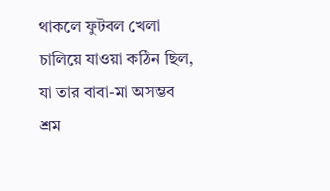থাকলে ফুটবল খেলা চালিয়ে যাওয়া কঠিন ছিল, যা তার বাবা-মা অসম্ভব শ্রম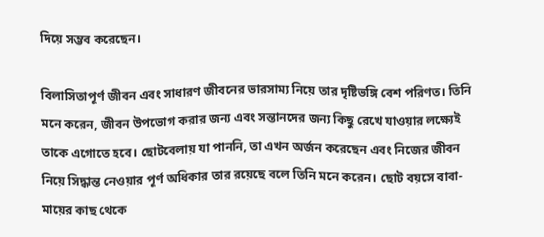দিয়ে সম্ভব করেছেন।

বিলাসিতাপূর্ণ জীবন এবং সাধারণ জীবনের ভারসাম্য নিয়ে তার দৃষ্টিভঙ্গি বেশ পরিণত। তিনি মনে করেন, জীবন উপভোগ করার জন্য এবং সন্তানদের জন্য কিছু রেখে যাওয়ার লক্ষ্যেই তাকে এগোতে হবে। ছোটবেলায় যা পাননি, তা এখন অর্জন করেছেন এবং নিজের জীবন নিয়ে সিদ্ধান্ত নেওয়ার পূর্ণ অধিকার তার রয়েছে বলে তিনি মনে করেন। ছোট বয়সে বাবা-মায়ের কাছ থেকে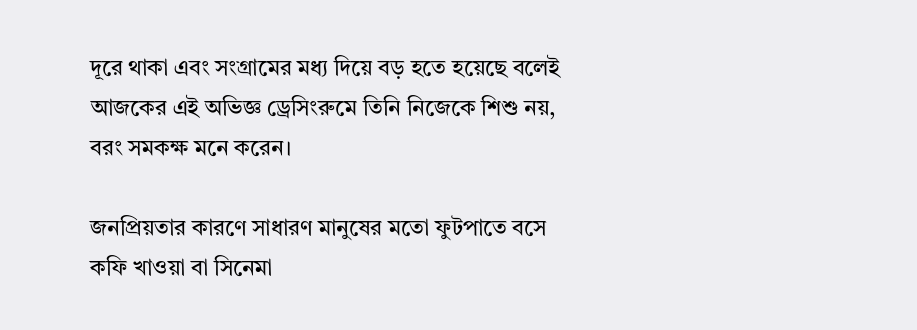দূরে থাকা এবং সংগ্রামের মধ্য দিয়ে বড় হতে হয়েছে বলেই আজকের এই অভিজ্ঞ ড্রেসিংরুমে তিনি নিজেকে শিশু নয়, বরং সমকক্ষ মনে করেন।

জনপ্রিয়তার কারণে সাধারণ মানুষের মতো ফুটপাতে বসে কফি খাওয়া বা সিনেমা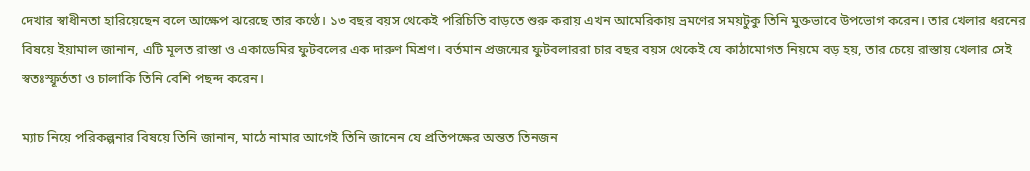দেখার স্বাধীনতা হারিয়েছেন বলে আক্ষেপ ঝরেছে তার কণ্ঠে। ১৩ বছর বয়স থেকেই পরিচিতি বাড়তে শুরু করায় এখন আমেরিকায় ভ্রমণের সময়টুকু তিনি মুক্তভাবে উপভোগ করেন। তার খেলার ধরনের বিষয়ে ইয়ামাল জানান, এটি মূলত রাস্তা ও একাডেমির ফুটবলের এক দারুণ মিশ্রণ। বর্তমান প্রজন্মের ফুটবলাররা চার বছর বয়স থেকেই যে কাঠামোগত নিয়মে বড় হয়, তার চেয়ে রাস্তায় খেলার সেই স্বতঃস্ফূর্ততা ও চালাকি তিনি বেশি পছন্দ করেন।

ম্যাচ নিয়ে পরিকল্পনার বিষয়ে তিনি জানান, মাঠে নামার আগেই তিনি জানেন যে প্রতিপক্ষের অন্তত তিনজন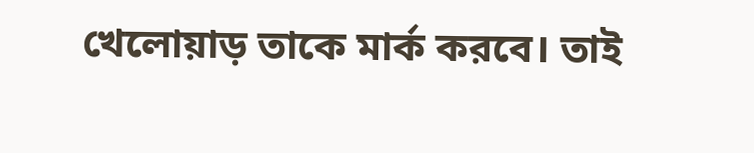খেলোয়াড় তাকে মার্ক করবে। তাই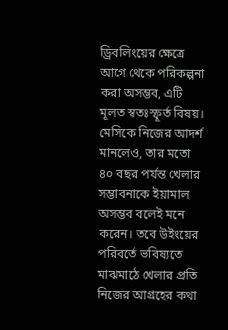ড্রিবলিংয়ের ক্ষেত্রে আগে থেকে পরিকল্পনা করা অসম্ভব, এটি মূলত স্বতঃস্ফূর্ত বিষয়। মেসিকে নিজের আদর্শ মানলেও, তার মতো ৪০ বছর পর্যন্ত খেলার সম্ভাবনাকে ইয়ামাল অসম্ভব বলেই মনে করেন। তবে উইংয়ের পরিবর্তে ভবিষ্যতে মাঝমাঠে খেলার প্রতি নিজের আগ্রহের কথা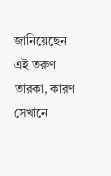জানিয়েছেন এই তরুণ তারকা, কারণ সেখানে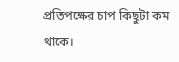প্রতিপক্ষের চাপ কিছুটা কম থাকে।